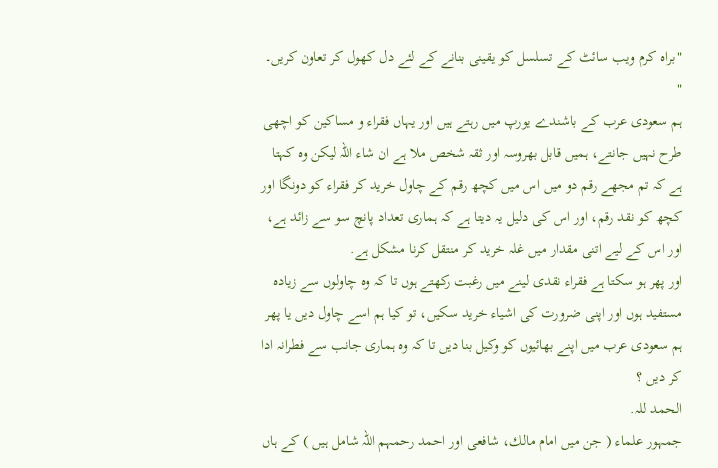"براہ کرم ویب سائٹ کے تسلسل کو یقینی بنانے کے لئے دل کھول کر تعاون کریں۔ "
ہم سعودى عرب كے باشندے يورپ ميں رہتے ہيں اور يہاں فقراء و مساكين كو اچھى طرح نہيں جانتے، ہميں قابل بھروسہ اور ثقہ شخص ملا ہے ان شاء اللہ ليكن وہ كہتا ہے كہ تم مجھے رقم دو ميں اس ميں كچھ رقم كے چاول خريد كر فقراء كو دونگا اور كچھ كو نقد رقم، اور اس كى دليل يہ ديتا ہے كہ ہمارى تعداد پانچ سو سے زائد ہے، اور اس كے ليے اتنى مقدار ميں غلہ خريد كر منتقل كرنا مشكل ہے.
اور پھر ہو سكتا ہے فقراء نقدى لينے ميں رغبت ركھتے ہوں تا كہ وہ چاولوں سے زيادہ مستفيد ہوں اور اپنى ضرورت كى اشياء خريد سكيں، تو كيا ہم اسے چاول ديں يا پھر ہم سعودى عرب ميں اپنے بھائيوں كو وكيل بنا ديں تا كہ وہ ہمارى جانب سے فطرانہ ادا كر ديں ؟
الحمد للہ.
جمہور علماء ( جن ميں امام مالك، شافعى اور احمد رحمہم اللہ شامل ہيں ) كے ہاں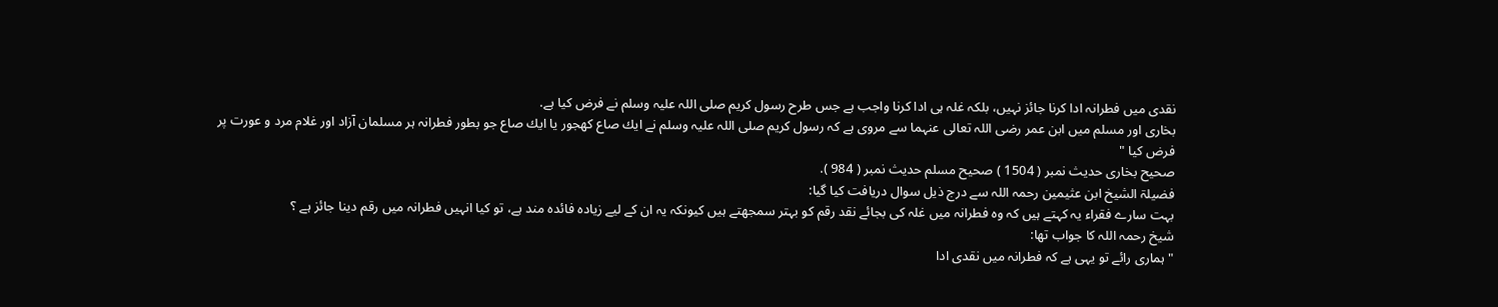نقدى ميں فطرانہ ادا كرنا جائز نہيں، بلكہ غلہ ہى ادا كرنا واجب ہے جس طرح رسول كريم صلى اللہ عليہ وسلم نے فرض كيا ہے.
بخارى اور مسلم ميں ابن عمر رضى اللہ تعالى عنہما سے مروى ہے كہ رسول كريم صلى اللہ عليہ وسلم نے ايك صاع كھجور يا ايك صاع جو بطور فطرانہ ہر مسلمان آزاد اور غلام مرد و عورت پر فرض كيا "
صحيح بخارى حديث نمبر ( 1504 ) صحيح مسلم حديث نمبر ( 984 ).
فضيلۃ الشيخ ابن عثيمين رحمہ اللہ سے درج ذيل سوال دريافت كيا گيا:
بہت سارے فقراء يہ كہتے ہيں كہ وہ فطرانہ ميں غلہ كى بجائے نقد رقم كو بہتر سمجھتے ہيں كيونكہ يہ ان كے ليے زيادہ فائدہ مند ہے، تو كيا انہيں فطرانہ ميں رقم دينا جائز ہے ؟
شيخ رحمہ اللہ كا جواب تھا:
" ہمارى رائے تو يہى ہے كہ فطرانہ ميں نقدى ادا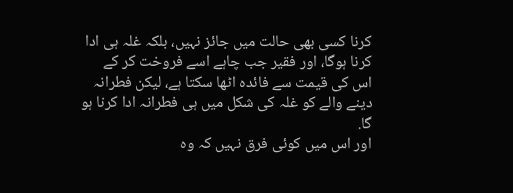كرنا كسى بھى حالت ميں جائز نہيں، بلكہ غلہ ہى ادا كرنا ہوگا، اور فقير جب چاہے اسے فروخت كر كے اس كى قيمت سے فائدہ اٹھا سكتا ہے، ليكن فطرانہ دينے والے كو غلہ كى شكل ميں ہى فطرانہ ادا كرنا ہو گا.
اور اس ميں كوئى فرق نہيں كہ وہ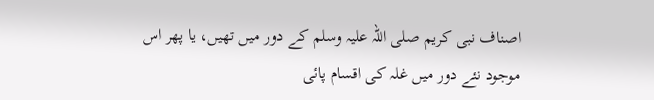اصناف نبى كريم صلى اللہ عليہ وسلم كے دور ميں تھيں، يا پھر اس موجود نئے دور ميں غلہ كى اقسام پائى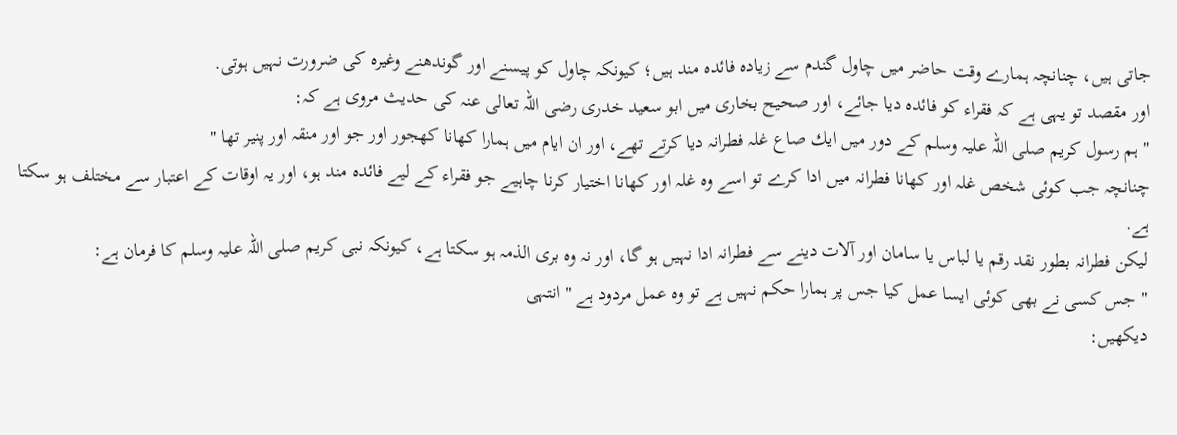جاتى ہيں، چنانچہ ہمارے وقت حاضر ميں چاول گندم سے زيادہ فائدہ مند ہيں؛ كيونكہ چاول كو پيسنے اور گوندھنے وغيرہ كى ضرورت نہيں ہوتى.
اور مقصد تو يہى ہے كہ فقراء كو فائدہ ديا جائے، اور صحيح بخارى ميں ابو سعيد خدرى رضى اللہ تعالى عنہ كى حديث مروى ہے كہ:
" ہم رسول كريم صلى اللہ عليہ وسلم كے دور ميں ايك صاع غلہ فطرانہ ديا كرتے تھے، اور ان ايام ميں ہمارا كھانا كھجور اور جو اور منقہ اور پنير تھا "
چنانچہ جب كوئى شخص غلہ اور كھانا فطرانہ ميں ادا كرے تو اسے وہ غلہ اور كھانا اختيار كرنا چاہيے جو فقراء كے ليے فائدہ مند ہو، اور يہ اوقات كے اعتبار سے مختلف ہو سكتا ہے.
ليكن فطرانہ بطور نقد رقم يا لباس يا سامان اور آلات دينے سے فطرانہ ادا نہيں ہو گا، اور نہ وہ برى الذمہ ہو سكتا ہے، كيونكہ نبى كريم صلى اللہ عليہ وسلم كا فرمان ہے:
" جس كسى نے بھى كوئى ايسا عمل كيا جس پر ہمارا حكم نہيں ہے تو وہ عمل مردود ہے " انتہى
ديكھيں: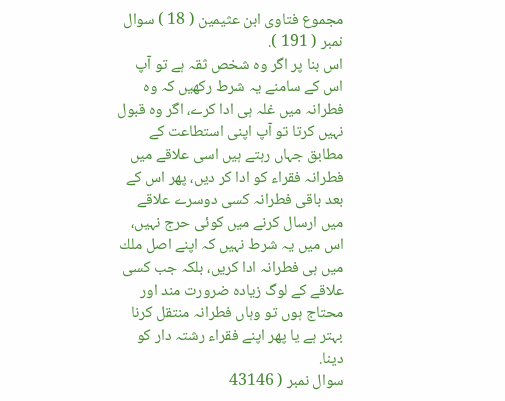مجموع فتاوى ابن عثيمين ( 18 ) سوال نمبر ( 191 ).
اس بنا پر اگر وہ شخص ثقہ ہے تو آپ اس كے سامنے يہ شرط ركھيں كہ وہ فطرانہ ميں غلہ ہى ادا كرے، اگر وہ قبول نہيں كرتا تو آپ اپنى استطاعت كے مطابق جہاں رہتے ہيں اسى علاقے ميں فطرانہ فقراء كو ادا كر ديں، پھر اس كے بعد باقى فطرانہ كسى دوسرے علاقے ميں ارسال كرنے ميں كوئى حرج نہيں، اس ميں يہ شرط نہيں كہ اپنے اصل ملك ميں ہى فطرانہ ادا كريں، بلكہ جب كسى علاقے كے لوگ زيادہ ضرورت مند اور محتاج ہوں تو وہاں فطرانہ منتقل كرنا بہتر ہے يا پھر اپنے فقراء رشتہ دار كو دينا.
سوال نمبر ( 43146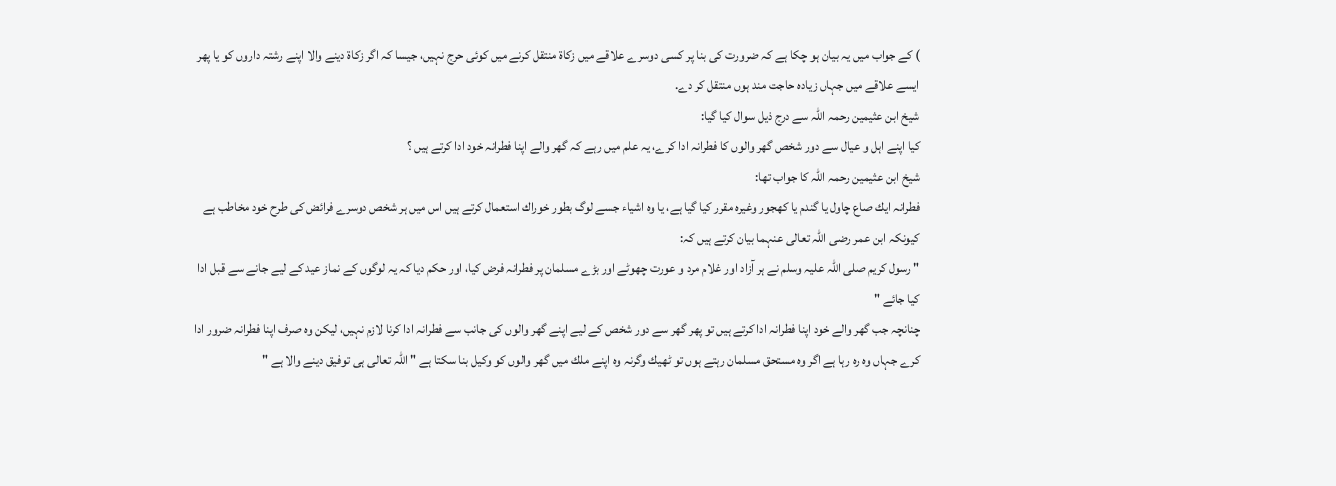) كے جواب ميں يہ بيان ہو چكا ہے كہ ضرورت كى بنا پر كسى دوسرے علاقے ميں زكاۃ منتقل كرنے ميں كوئى حرج نہيں، جيسا كہ اگر زكاۃ دينے والا اپنے رشتہ داروں كو يا پھر ايسے علاقے ميں جہاں زيادہ حاجت مند ہوں منتقل كر دے.
شيخ ابن عثيمين رحمہ اللہ سے درج ذيل سوال كيا گيا:
كيا اپنے اہل و عيال سے دور شخص گھر والوں كا فطرانہ ادا كرے، يہ علم ميں رہے كہ گھر والے اپنا فطرانہ خود ادا كرتے ہيں ؟
شيخ ابن عثيمين رحمہ اللہ كا جواب تھا:
فطرانہ ايك صاع چاول يا گندم يا كھجور وغيرہ مقرر كيا گيا ہے، يا وہ اشياء جسے لوگ بطور خوراك استعمال كرتے ہيں اس ميں ہر شخص دوسرے فرائض كى طرح خود مخاطب ہے كيونكہ ابن عمر رضى اللہ تعالى عنہما بيان كرتے ہيں كہ:
" رسول كريم صلى اللہ عليہ وسلم نے ہر آزاد اور غلام مرد و عورت چھوٹے اور بڑے مسلمان پر فطرانہ فرض كيا، اور حكم ديا كہ يہ لوگوں كے نماز عيد كے ليے جانے سے قبل ادا كيا جائے "
چنانچہ جب گھر والے خود اپنا فطرانہ ادا كرتے ہيں تو پھر گھر سے دور شخص كے ليے اپنے گھر والوں كى جانب سے فطرانہ ادا كرنا لازم نہيں، ليكن وہ صرف اپنا فطرانہ ضرور ادا كرے جہاں وہ رہ رہا ہے اگر وہ مستحق مسلمان رہتے ہوں تو ٹھيك وگرنہ وہ اپنے ملك ميں گھر والوں كو وكيل بنا سكتا ہے " اللہ تعالى ہى توفيق دينے والا ہے "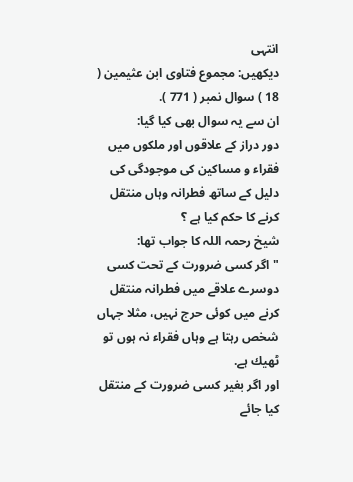انتہى
ديكھيں: مجموع فتاوى ابن عثيمين ( 18 ) سوال نمبر ( 771 ).
ان سے يہ سوال بھى كيا گيا:
دور دراز كے علاقوں اور ملكوں ميں فقراء و مساكين كى موجودگى كى دليل كے ساتھ فطرانہ وہاں منتقل كرنے كا حكم كيا ہے ؟
شيخ رحمہ اللہ كا جواب تھا:
" اگر كسى ضرورت كے تحت كسى دوسرے علاقے ميں فطرانہ منتقل كرنے ميں كوئى حرج نہيں، مثلا جہاں شخص رہتا ہے وہاں فقراء نہ ہوں تو ٹھيك ہے.
اور اگر بغير كسى ضرورت كے منتقل كيا جائے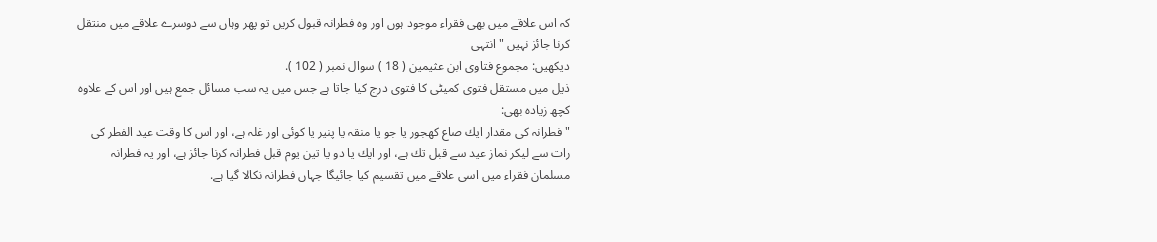كہ اس علاقے ميں بھى فقراء موجود ہوں اور وہ فطرانہ قبول كريں تو پھر وہاں سے دوسرے علاقے ميں منتقل كرنا جائز نہيں " انتہى
ديكھيں: مجموع فتاوى ابن عثيمين ( 18 ) سوال نمبر ( 102 ).
ذيل ميں مستقل فتوى كميٹى كا فتوى درج كيا جاتا ہے جس ميں يہ سب مسائل جمع ہيں اور اس كے علاوہ كچھ زيادہ بھى:
" فطرانہ كى مقدار ايك صاع كھجور يا جو يا منقہ يا پنير يا كوئى اور غلہ ہے، اور اس كا وقت عيد الفطر كى رات سے ليكر نماز عيد سے قبل تك ہے، اور ايك يا دو يا تين يوم قبل فطرانہ كرنا جائز ہے، اور يہ فطرانہ مسلمان فقراء ميں اسى علاقے ميں تقسيم كيا جائيگا جہاں فطرانہ نكالا گيا ہے.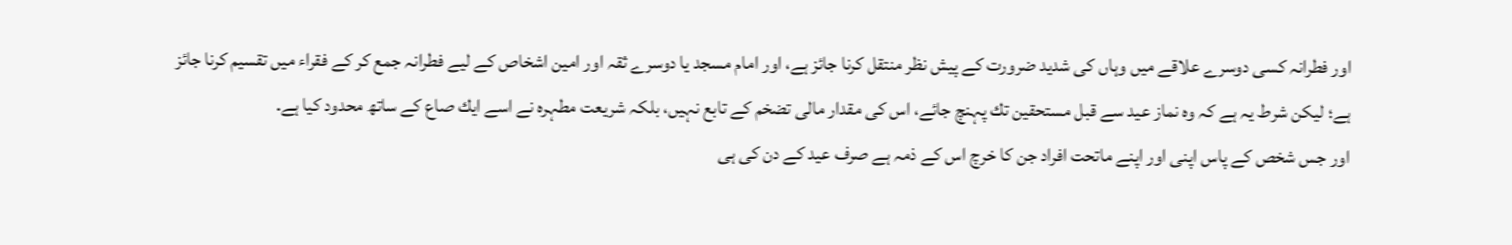اور فطرانہ كسى دوسرے علاقے ميں وہاں كى شديد ضرورت كے پيش نظر منتقل كرنا جائز ہے، اور امام مسجد يا دوسرے ثقہ اور امين اشخاص كے ليے فطرانہ جمع كر كے فقراء ميں تقسيم كرنا جائز ہے؛ ليكن شرط يہ ہے كہ وہ نماز عيد سے قبل مستحقين تك پہنچ جائے، اس كى مقدار مالى تضخم كے تابع نہيں، بلكہ شريعت مطہرہ نے اسے ايك صاع كے ساتھ محدود كيا ہے.
اور جس شخص كے پاس اپنى اور اپنے ماتحت افراد جن كا خرچ اس كے ذمہ ہے صرف عيد كے دن كى ہى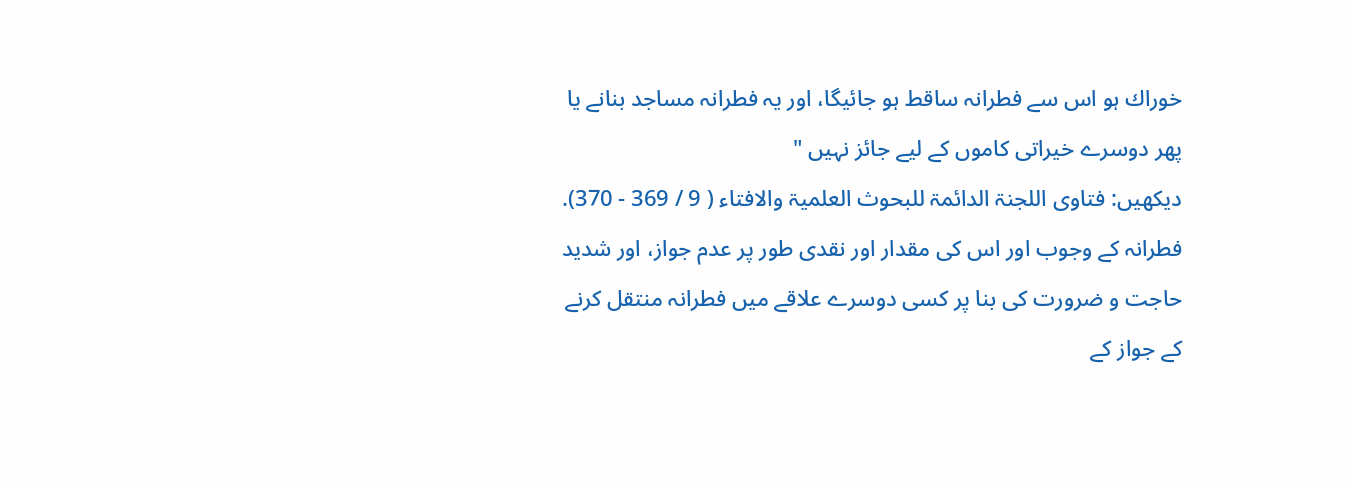خوراك ہو اس سے فطرانہ ساقط ہو جائيگا، اور يہ فطرانہ مساجد بنانے يا پھر دوسرے خيراتى كاموں كے ليے جائز نہيں "
ديكھيں: فتاوى اللجنۃ الدائمۃ للبحوث العلميۃ والافتاء ( 9 / 369 - 370).
فطرانہ كے وجوب اور اس كى مقدار اور نقدى طور پر عدم جواز، اور شديد حاجت و ضرورت كى بنا پر كسى دوسرے علاقے ميں فطرانہ منتقل كرنے كے جواز كے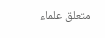متعلق علماء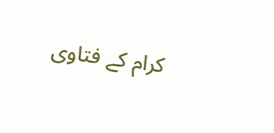كرام كے فتاوى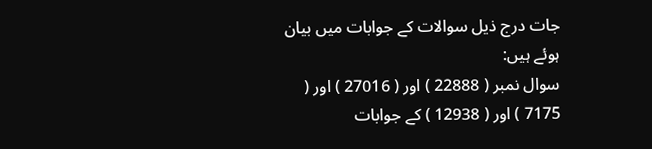جات درج ذيل سوالات كے جوابات ميں بيان ہوئے ہيں:
سوال نمبر ( 22888 ) اور ( 27016 ) اور ( 7175 ) اور ( 12938 ) كے جوابات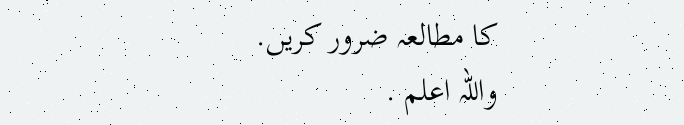كا مطالعہ ضرور كريں.
واللہ اعلم .